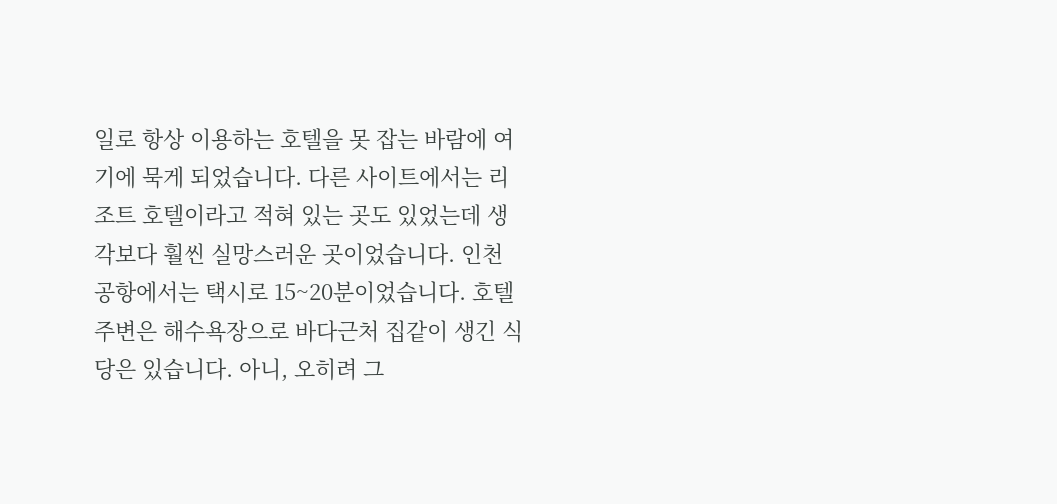일로 항상 이용하는 호텔을 못 잡는 바람에 여기에 묵게 되었습니다. 다른 사이트에서는 리조트 호텔이라고 적혀 있는 곳도 있었는데 생각보다 훨씬 실망스러운 곳이었습니다. 인천 공항에서는 택시로 15~20분이었습니다. 호텔 주변은 해수욕장으로 바다근처 집같이 생긴 식당은 있습니다. 아니, 오히려 그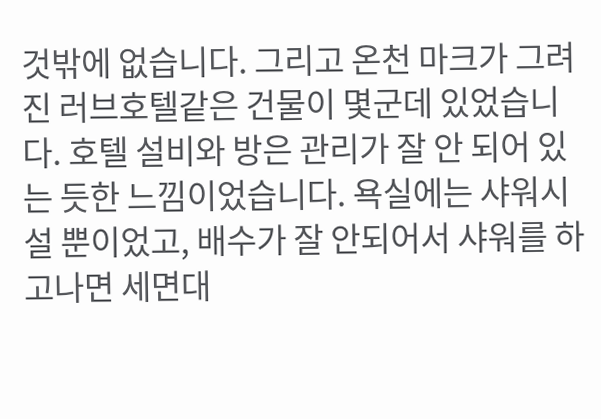것밖에 없습니다. 그리고 온천 마크가 그려진 러브호텔같은 건물이 몇군데 있었습니다. 호텔 설비와 방은 관리가 잘 안 되어 있는 듯한 느낌이었습니다. 욕실에는 샤워시설 뿐이었고, 배수가 잘 안되어서 샤워를 하고나면 세면대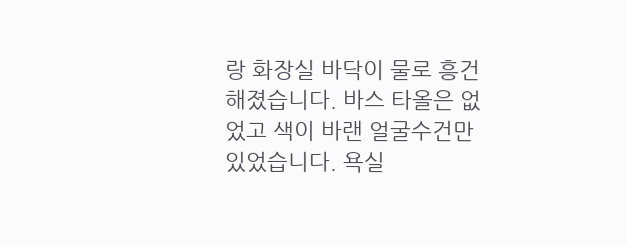랑 화장실 바닥이 물로 흥건해졌습니다. 바스 타올은 없었고 색이 바랜 얼굴수건만 있었습니다. 욕실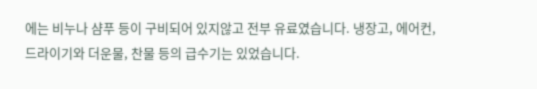에는 비누나 샴푸 등이 구비되어 있지않고 전부 유료였습니다. 냉장고, 에어컨, 드라이기와 더운물, 찬물 등의 급수기는 있었습니다.